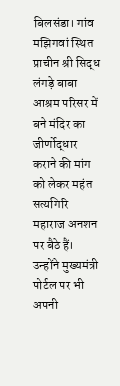बिलसंडा। गांव मझिगवां स्थित प्राचीन श्री सिद्ध लंगड़े बाबा आश्रम परिसर में बने मंदिर का जीर्णोद्धार कराने की मांग को लेकर महंत सत्यगिरि महाराज अनशन पर बैठे हैं। उन्होंने मुख्यमंत्री पोर्टल पर भी अपनी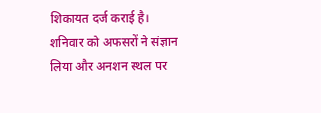शिकायत दर्ज कराई है।
शनिवार को अफसरों ने संज्ञान लिया और अनशन स्थल पर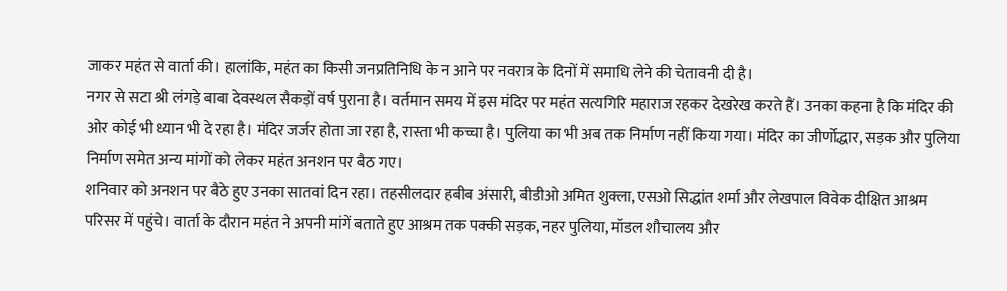जाकर महंत से वार्ता की। हालांकि, महंत का किसी जनप्रतिनिधि के न आने पर नवरात्र के दिनों में समाधि लेने की चेतावनी दी है।
नगर से सटा श्री लंगड़े बाबा देवस्थल सैकड़ों वर्ष पुराना है। वर्तमान समय में इस मंदिर पर महंत सत्यगिरि महाराज रहकर देखरेख करते हैं। उनका कहना है कि मंदिर की ओर कोई भी ध्यान भी दे रहा है। मंदिर जर्जर होता जा रहा है, रास्ता भी कच्चा है। पुलिया का भी अब तक निर्माण नहीं किया गया। मंदिर का जीर्णोद्धार, सड़क और पुलिया निर्माण समेत अन्य मांगों को लेकर महंत अनशन पर बैठ गए।
शनिवार को अनशन पर बैठे हुए उनका सातवां दिन रहा। तहसीलदार हबीब अंसारी, बीडीओ अमित शुक्ला, एसओ सिद्धांत शर्मा और लेखपाल विवेक दीक्षित आश्रम परिसर में पहुंचे। वार्ता के दौरान महंत ने अपनी मांगें बताते हुए आश्रम तक पक्की सड़क, नहर पुलिया, मॉडल शौचालय और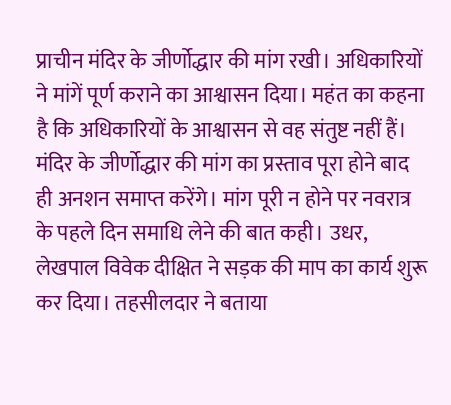प्राचीन मंदिर के जीर्णोद्धार की मांग रखी। अधिकारियों ने मांगें पूर्ण कराने का आश्वासन दिया। महंत का कहना है कि अधिकारियों के आश्वासन से वह संतुष्ट नहीं हैं।
मंदिर के जीर्णोद्धार की मांग का प्रस्ताव पूरा होने बाद ही अनशन समाप्त करेंगे। मांग पूरी न होने पर नवरात्र के पहले दिन समाधि लेने की बात कही। उधर, लेखपाल विवेक दीक्षित ने सड़क की माप का कार्य शुरू कर दिया। तहसीलदार ने बताया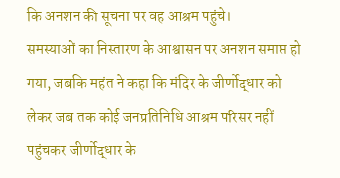कि अनशन की सूचना पर वह आश्रम पहुंचे।
समस्याओं का निस्तारण के आश्वासन पर अनशन समाप्त हो गया, जबकि महंत ने कहा कि मंदिर के जीर्णोद्धार को लेकर जब तक कोई जनप्रतिनिधि आश्रम परिसर नहीं पहुंचकर जीर्णोद्धार के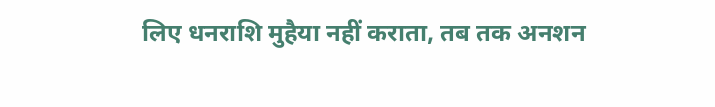लिए धनराशि मुहैया नहीं कराता, तब तक अनशन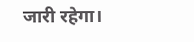जारी रहेगा।